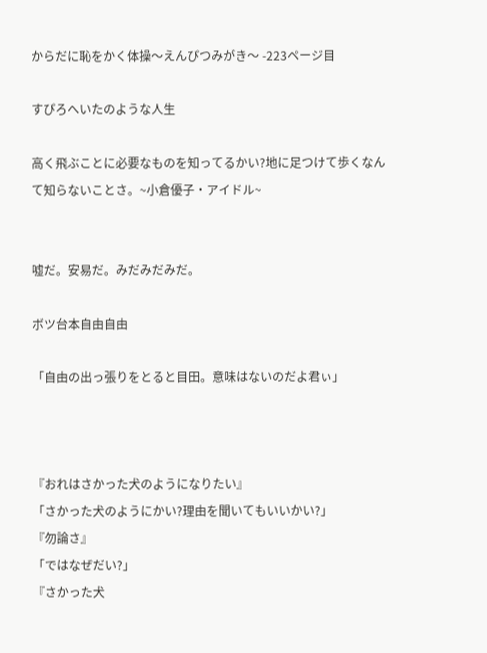からだに恥をかく体操〜えんぴつみがき〜 -223ページ目

すぴろへいたのような人生

高く飛ぶことに必要なものを知ってるかい?地に足つけて歩くなんて知らないことさ。~小倉優子・アイドル~


嘘だ。安易だ。みだみだみだ。

ボツ台本自由自由

「自由の出っ張りをとると目田。意味はないのだよ君ぃ」



『おれはさかった犬のようになりたい』
「さかった犬のようにかい?理由を聞いてもいいかい?」
『勿論さ』
「ではなぜだい?」
『さかった犬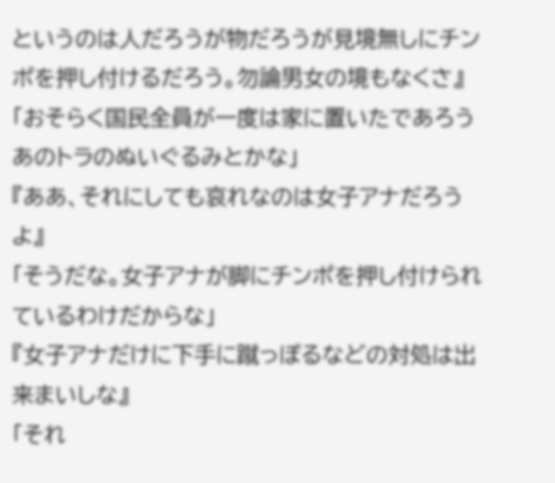というのは人だろうが物だろうが見境無しにチンポを押し付けるだろう。勿論男女の境もなくさ』
「おそらく国民全員が一度は家に置いたであろうあのトラのぬいぐるみとかな」
『ああ、それにしても哀れなのは女子アナだろうよ』
「そうだな。女子アナが脚にチンポを押し付けられているわけだからな」
『女子アナだけに下手に蹴っぽるなどの対処は出来まいしな』
「それ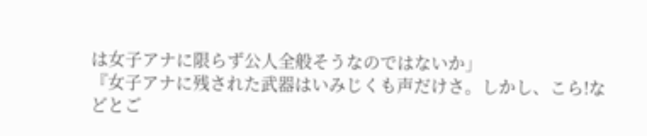は女子アナに限らず公人全般そうなのではないか」
『女子アナに残された武器はいみじくも声だけさ。しかし、こら!などとご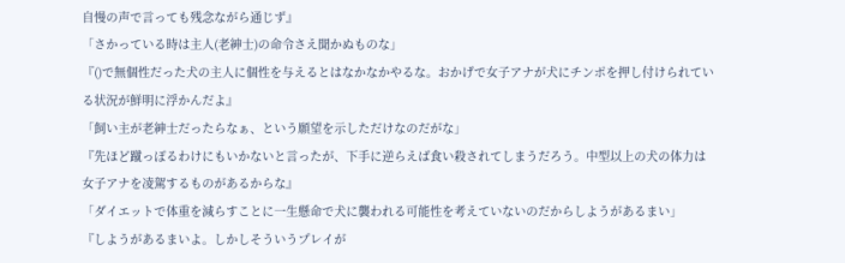自慢の声で言っても残念ながら通じず』
「さかっている時は主人(老紳士)の命令さえ聞かぬものな」
『()で無個性だった犬の主人に個性を与えるとはなかなかやるな。おかげで女子アナが犬にチンポを押し付けられている状況が鮮明に浮かんだよ』
「飼い主が老紳士だったらなぁ、という願望を示しただけなのだがな」
『先ほど蹴っぽるわけにもいかないと言ったが、下手に逆らえば食い殺されてしまうだろう。中型以上の犬の体力は女子アナを凌駕するものがあるからな』
「ダイエットで体重を減らすことに一生懸命で犬に襲われる可能性を考えていないのだからしようがあるまい」
『しようがあるまいよ。しかしそういうプレイが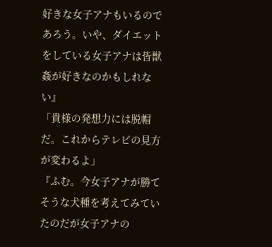好きな女子アナもいるのであろう。いや、ダイエットをしている女子アナは皆獣姦が好きなのかもしれない』
「貴様の発想力には脱帽だ。これからテレビの見方が変わるよ」
『ふむ。今女子アナが勝てそうな犬種を考えてみていたのだが女子アナの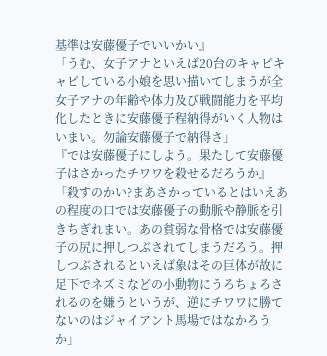基準は安藤優子でいいかい』
「うむ、女子アナといえば20台のキャピキャピしている小娘を思い描いてしまうが全女子アナの年齢や体力及び戦闘能力を平均化したときに安藤優子程納得がいく人物はいまい。勿論安藤優子で納得さ」
『では安藤優子にしよう。果たして安藤優子はさかったチワワを殺せるだろうか』
「殺すのかい?まあさかっているとはいえあの程度の口では安藤優子の動脈や静脈を引きちぎれまい。あの貧弱な骨格では安藤優子の尻に押しつぶされてしまうだろう。押しつぶされるといえば象はその巨体が故に足下でネズミなどの小動物にうろちょろされるのを嫌うというが、逆にチワワに勝てないのはジャイアント馬場ではなかろうか」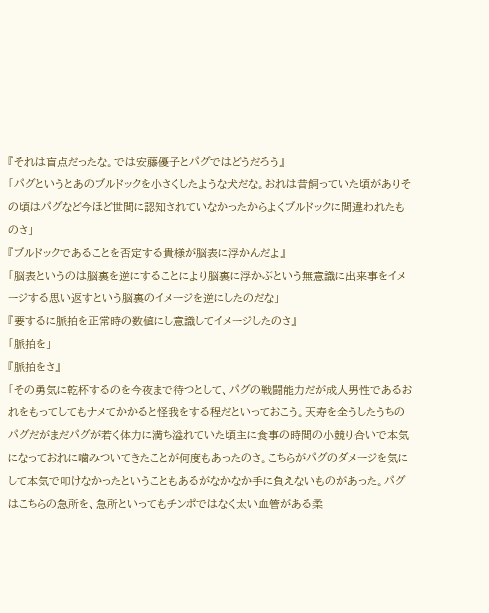『それは盲点だったな。では安藤優子とパグではどうだろう』
「パグというとあのブルドックを小さくしたような犬だな。おれは昔飼っていた頃がありその頃はパグなど今ほど世間に認知されていなかったからよくブルドックに間違われたものさ」
『ブルドックであることを否定する貴様が脳表に浮かんだよ』
「脳表というのは脳裏を逆にすることにより脳裏に浮かぶという無意識に出来事をイメージする思い返すという脳裏のイメージを逆にしたのだな」
『要するに脈拍を正常時の数値にし意識してイメージしたのさ』
「脈拍を」
『脈拍をさ』
「その勇気に乾杯するのを今夜まで待つとして、パグの戦闘能力だが成人男性であるおれをもってしてもナメてかかると怪我をする程だといっておこう。天寿を全うしたうちのパグだがまだパグが若く体力に満ち溢れていた頃主に食事の時間の小競り合いで本気になっておれに噛みついてきたことが何度もあったのさ。こちらがパグのダメージを気にして本気で叩けなかったということもあるがなかなか手に負えないものがあった。パグはこちらの急所を、急所といってもチンポではなく太い血管がある柔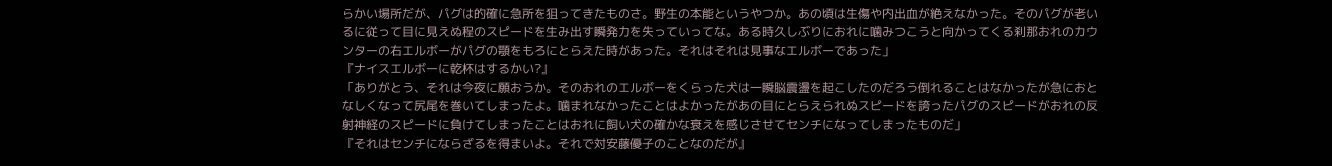らかい場所だが、パグは的確に急所を狙ってきたものさ。野生の本能というやつか。あの頃は生傷や内出血が絶えなかった。そのパグが老いるに従って目に見えぬ程のスピードを生み出す瞬発力を失っていってな。ある時久しぶりにおれに噛みつこうと向かってくる刹那おれのカウンターの右エルボーがパグの顎をもろにとらえた時があった。それはそれは見事なエルボーであった」
『ナイスエルボーに乾杯はするかい?』
「ありがとう、それは今夜に願おうか。そのおれのエルボーをくらった犬は一瞬脳震盪を起こしたのだろう倒れることはなかったが急におとなしくなって尻尾を巻いてしまったよ。噛まれなかったことはよかったがあの目にとらえられぬスピードを誇ったパグのスピードがおれの反射神経のスピードに負けてしまったことはおれに飼い犬の確かな衰えを感じさせてセンチになってしまったものだ」
『それはセンチにならざるを得まいよ。それで対安藤優子のことなのだが』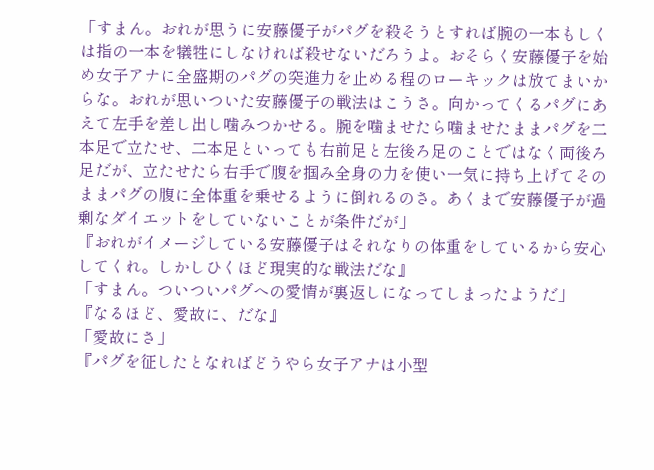「すまん。おれが思うに安藤優子がパグを殺そうとすれば腕の一本もしくは指の一本を犠牲にしなければ殺せないだろうよ。おそらく安藤優子を始め女子アナに全盛期のパグの突進力を止める程のローキックは放てまいからな。おれが思いついた安藤優子の戦法はこうさ。向かってくるパグにあえて左手を差し出し噛みつかせる。腕を噛ませたら噛ませたままパグを二本足で立たせ、二本足といっても右前足と左後ろ足のことではなく両後ろ足だが、立たせたら右手で腹を掴み全身の力を使い一気に持ち上げてそのままパグの腹に全体重を乗せるように倒れるのさ。あくまで安藤優子が過剰なダイエットをしていないことが条件だが」
『おれがイメージしている安藤優子はそれなりの体重をしているから安心してくれ。しかしひくほど現実的な戦法だな』
「すまん。ついついパグへの愛情が裏返しになってしまったようだ」
『なるほど、愛故に、だな』
「愛故にさ」
『パグを征したとなればどうやら女子アナは小型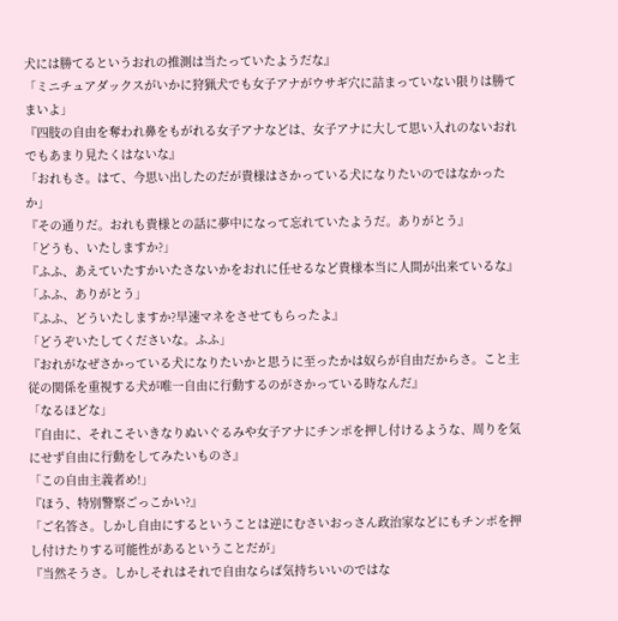犬には勝てるというおれの推測は当たっていたようだな』
「ミニチュアダックスがいかに狩猟犬でも女子アナがウサギ穴に詰まっていない限りは勝てまいよ」
『四肢の自由を奪われ鼻をもがれる女子アナなどは、女子アナに大して思い入れのないおれでもあまり見たくはないな』
「おれもさ。はて、今思い出したのだが貴様はさかっている犬になりたいのではなかったか」
『その通りだ。おれも貴様との話に夢中になって忘れていたようだ。ありがとう』
「どうも、いたしますか?」
『ふふ、あえていたすかいたさないかをおれに任せるなど貴様本当に人間が出来ているな』
「ふふ、ありがとう」
『ふふ、どういたしますか?早速マネをさせてもらったよ』
「どうぞいたしてくださいな。ふふ」
『おれがなぜさかっている犬になりたいかと思うに至ったかは奴らが自由だからさ。こと主従の関係を重視する犬が唯一自由に行動するのがさかっている時なんだ』
「なるほどな」
『自由に、それこそいきなりぬいぐるみや女子アナにチンポを押し付けるような、周りを気にせず自由に行動をしてみたいものさ』
「この自由主義者め!」
『ほう、特別警察ごっこかい?』
「ご名答さ。しかし自由にするということは逆にむさいおっさん政治家などにもチンポを押し付けたりする可能性があるということだが」
『当然そうさ。しかしそれはそれで自由ならば気持ちいいのではな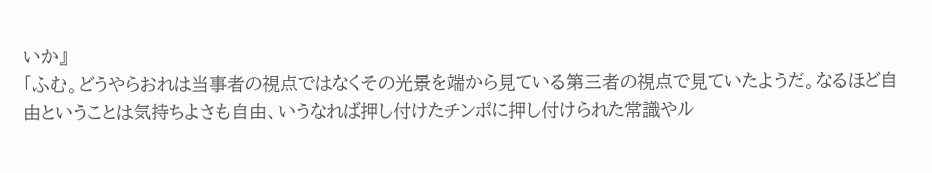いか』
「ふむ。どうやらおれは当事者の視点ではなくその光景を端から見ている第三者の視点で見ていたようだ。なるほど自由ということは気持ちよさも自由、いうなれば押し付けたチンポに押し付けられた常識やル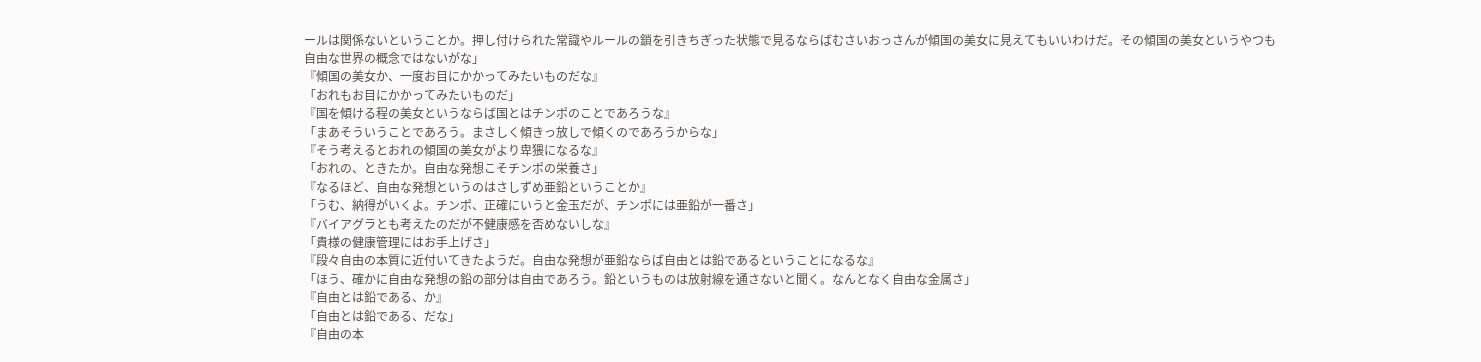ールは関係ないということか。押し付けられた常識やルールの鎖を引きちぎった状態で見るならばむさいおっさんが傾国の美女に見えてもいいわけだ。その傾国の美女というやつも自由な世界の概念ではないがな」
『傾国の美女か、一度お目にかかってみたいものだな』
「おれもお目にかかってみたいものだ」
『国を傾ける程の美女というならば国とはチンポのことであろうな』
「まあそういうことであろう。まさしく傾きっ放しで傾くのであろうからな」
『そう考えるとおれの傾国の美女がより卑猥になるな』
「おれの、ときたか。自由な発想こそチンポの栄養さ」
『なるほど、自由な発想というのはさしずめ亜鉛ということか』
「うむ、納得がいくよ。チンポ、正確にいうと金玉だが、チンポには亜鉛が一番さ」
『バイアグラとも考えたのだが不健康感を否めないしな』
「貴様の健康管理にはお手上げさ」
『段々自由の本質に近付いてきたようだ。自由な発想が亜鉛ならば自由とは鉛であるということになるな』
「ほう、確かに自由な発想の鉛の部分は自由であろう。鉛というものは放射線を通さないと聞く。なんとなく自由な金属さ」
『自由とは鉛である、か』
「自由とは鉛である、だな」
『自由の本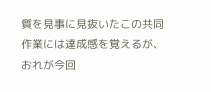質を見事に見抜いたこの共同作業には達成感を覚えるが、おれが今回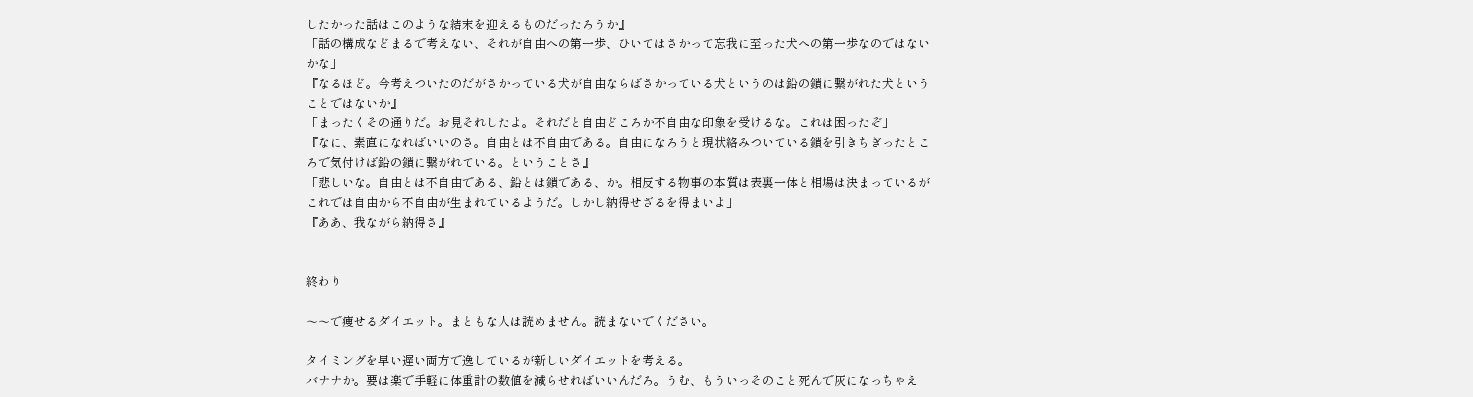したかった話はこのような結末を迎えるものだったろうか』
「話の構成などまるで考えない、それが自由への第一歩、ひいてはさかって忘我に至った犬への第一歩なのではないかな」
『なるほど。今考えついたのだがさかっている犬が自由ならばさかっている犬というのは鉛の鎖に繋がれた犬ということではないか』
「まったくその通りだ。お見それしたよ。それだと自由どころか不自由な印象を受けるな。これは困ったぞ」
『なに、素直になればいいのさ。自由とは不自由である。自由になろうと現状絡みついている鎖を引きちぎったところで気付けば鉛の鎖に繋がれている。ということさ』
「悲しいな。自由とは不自由である、鉛とは鎖である、か。相反する物事の本質は表裏一体と相場は決まっているがこれでは自由から不自由が生まれているようだ。しかし納得せざるを得まいよ」
『ああ、我ながら納得さ』


終わり

〜〜で痩せるダイエット。まともな人は読めません。読まないでください。

タイミングを早い遅い両方で逸しているが新しいダイエットを考える。
バナナか。要は楽で手軽に体重計の数値を減らせればいいんだろ。うむ、もういっそのこと死んで灰になっちゃえ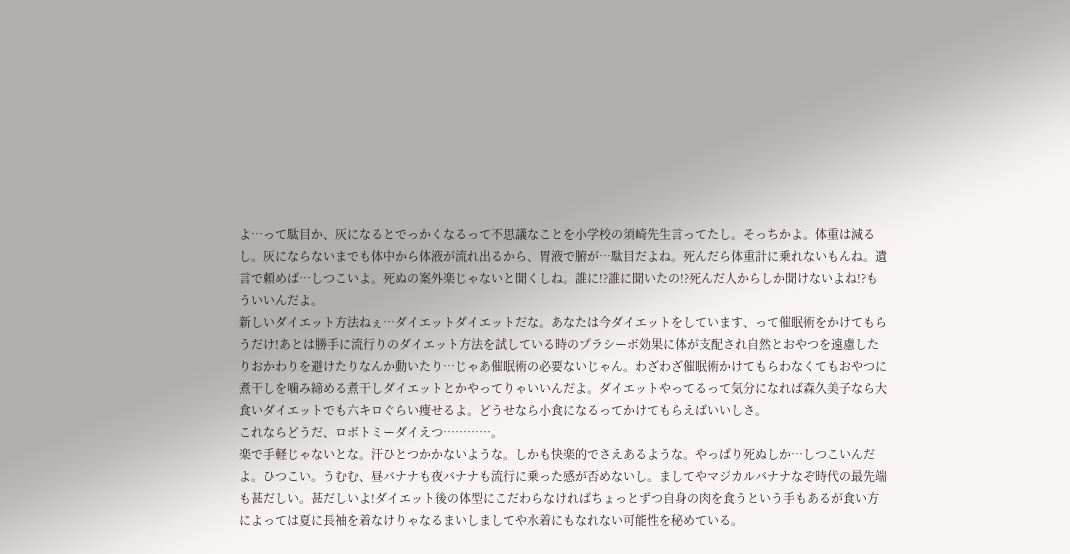よ…って駄目か、灰になるとでっかくなるって不思議なことを小学校の須崎先生言ってたし。そっちかよ。体重は減るし。灰にならないまでも体中から体液が流れ出るから、胃液で腑が…駄目だよね。死んだら体重計に乗れないもんね。遺言で頼めば…しつこいよ。死ぬの案外楽じゃないと聞くしね。誰に!?誰に聞いたの!?死んだ人からしか聞けないよね!?もういいんだよ。
新しいダイエット方法ねぇ…ダイエットダイエットだな。あなたは今ダイエットをしています、って催眠術をかけてもらうだけ!あとは勝手に流行りのダイエット方法を試している時のプラシーボ効果に体が支配され自然とおやつを遠慮したりおかわりを避けたりなんか動いたり…じゃあ催眠術の必要ないじゃん。わざわざ催眠術かけてもらわなくてもおやつに煮干しを噛み締める煮干しダイエットとかやってりゃいいんだよ。ダイエットやってるって気分になれば森久美子なら大食いダイエットでも六キロぐらい痩せるよ。どうせなら小食になるってかけてもらえばいいしさ。
これならどうだ、ロボトミーダイえつ…………。
楽で手軽じゃないとな。汗ひとつかかないような。しかも快楽的でさえあるような。やっぱり死ぬしか…しつこいんだよ。ひつこい。うむむ、昼バナナも夜バナナも流行に乗った感が否めないし。ましてやマジカルバナナなぞ時代の最先端も甚だしい。甚だしいよ!ダイエット後の体型にこだわらなければちょっとずつ自身の肉を食うという手もあるが食い方によっては夏に長袖を着なけりゃなるまいしましてや水着にもなれない可能性を秘めている。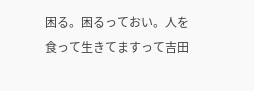困る。困るっておい。人を食って生きてますって吉田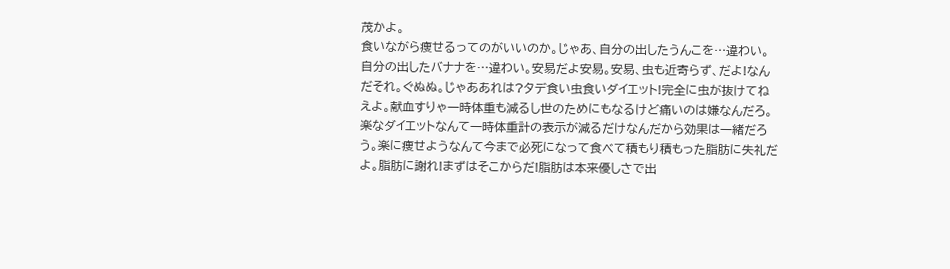茂かよ。
食いながら痩せるってのがいいのか。じゃあ、自分の出したうんこを…違わい。自分の出したバナナを…違わい。安易だよ安易。安易、虫も近寄らず、だよ!なんだそれ。ぐぬぬ。じゃああれは?タデ食い虫食いダイエット!完全に虫が抜けてねえよ。献血すりゃ一時体重も減るし世のためにもなるけど痛いのは嫌なんだろ。楽なダイエットなんて一時体重計の表示が減るだけなんだから効果は一緒だろう。楽に痩せようなんて今まで必死になって食べて積もり積もった脂肪に失礼だよ。脂肪に謝れ!まずはそこからだ!脂肪は本来優しさで出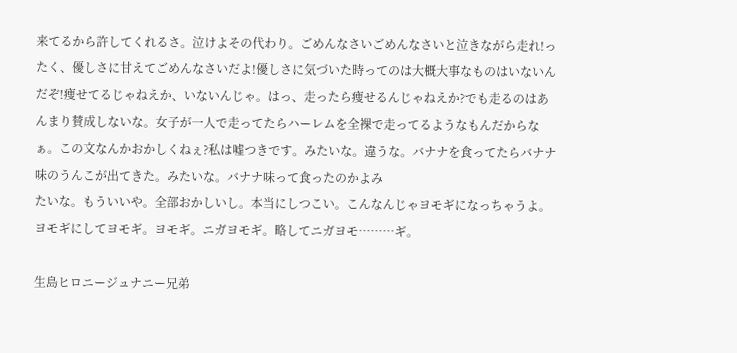来てるから許してくれるさ。泣けよその代わり。ごめんなさいごめんなさいと泣きながら走れ!ったく、優しさに甘えてごめんなさいだよ!優しさに気づいた時ってのは大概大事なものはいないんだぞ!痩せてるじゃねえか、いないんじゃ。はっ、走ったら痩せるんじゃねえか?でも走るのはあんまり賛成しないな。女子が一人で走ってたらハーレムを全裸で走ってるようなもんだからなぁ。この文なんかおかしくねぇ?私は嘘つきです。みたいな。違うな。バナナを食ってたらバナナ味のうんこが出てきた。みたいな。バナナ味って食ったのかよみ
たいな。もういいや。全部おかしいし。本当にしつこい。こんなんじゃヨモギになっちゃうよ。ヨモギにしてヨモギ。ヨモギ。ニガヨモギ。略してニガヨモ………ギ。

生島ヒロニージュナニー兄弟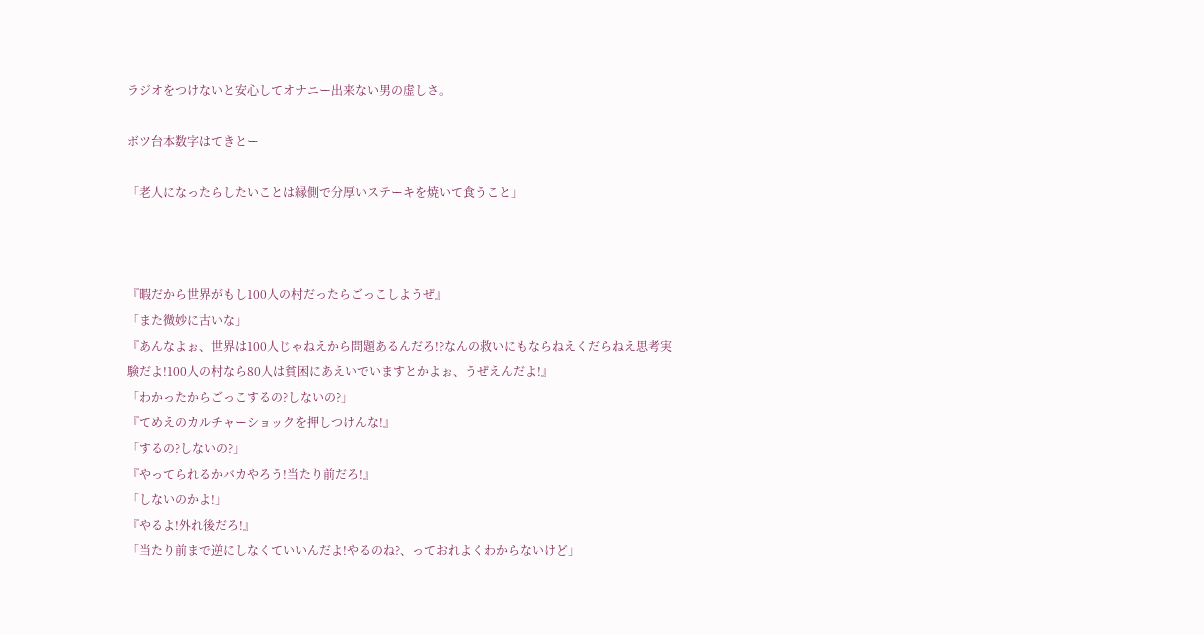ラジオをつけないと安心してオナニー出来ない男の虚しさ。

ボツ台本数字はてきとー

「老人になったらしたいことは縁側で分厚いステーキを焼いて食うこと」



『暇だから世界がもし100人の村だったらごっこしようぜ』
「また微妙に古いな」
『あんなよぉ、世界は100人じゃねえから問題あるんだろ!?なんの救いにもならねえくだらねえ思考実験だよ!100人の村なら80人は貧困にあえいでいますとかよぉ、うぜえんだよ!』
「わかったからごっこするの?しないの?」
『てめえのカルチャーショックを押しつけんな!』
「するの?しないの?」
『やってられるかバカやろう!当たり前だろ!』
「しないのかよ!」
『やるよ!外れ後だろ!』
「当たり前まで逆にしなくていいんだよ!やるのね?、っておれよくわからないけど」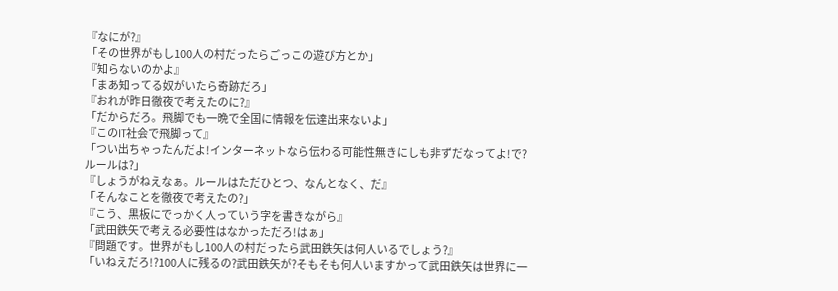『なにが?』
「その世界がもし100人の村だったらごっこの遊び方とか」
『知らないのかよ』
「まあ知ってる奴がいたら奇跡だろ」
『おれが昨日徹夜で考えたのに?』
「だからだろ。飛脚でも一晩で全国に情報を伝達出来ないよ」
『このIT社会で飛脚って』
「つい出ちゃったんだよ!インターネットなら伝わる可能性無きにしも非ずだなってよ!で?ルールは?」
『しょうがねえなぁ。ルールはただひとつ、なんとなく、だ』
「そんなことを徹夜で考えたの?」
『こう、黒板にでっかく人っていう字を書きながら』
「武田鉄矢で考える必要性はなかっただろ!はぁ」
『問題です。世界がもし100人の村だったら武田鉄矢は何人いるでしょう?』
「いねえだろ!?100人に残るの?武田鉄矢が?そもそも何人いますかって武田鉄矢は世界に一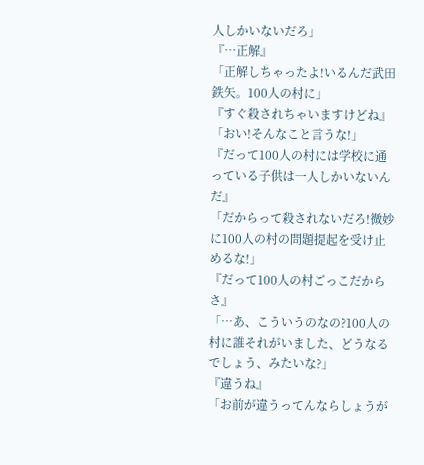人しかいないだろ」
『…正解』
「正解しちゃったよ!いるんだ武田鉄矢。100人の村に」
『すぐ殺されちゃいますけどね』
「おい!そんなこと言うな!」
『だって100人の村には学校に通っている子供は一人しかいないんだ』
「だからって殺されないだろ!微妙に100人の村の問題提起を受け止めるな!」
『だって100人の村ごっこだからさ』
「…あ、こういうのなの?100人の村に誰それがいました、どうなるでしょう、みたいな?」
『違うね』
「お前が違うってんならしょうが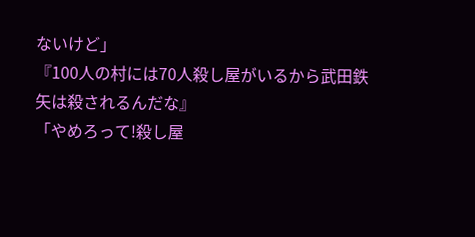ないけど」
『100人の村には70人殺し屋がいるから武田鉄矢は殺されるんだな』
「やめろって!殺し屋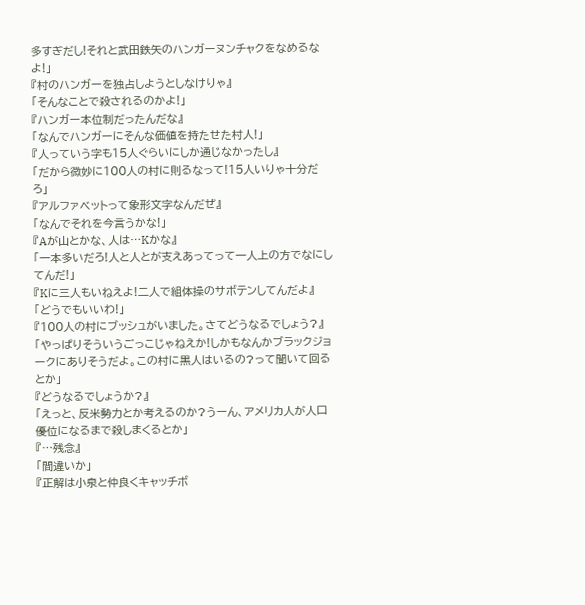多すぎだし!それと武田鉄矢のハンガーヌンチャクをなめるなよ!」
『村のハンガーを独占しようとしなけりゃ』
「そんなことで殺されるのかよ!」
『ハンガー本位制だったんだな』
「なんでハンガーにそんな価値を持たせた村人!」
『人っていう字も15人ぐらいにしか通じなかったし』
「だから微妙に100人の村に則るなって!15人いりゃ十分だろ」
『アルファベットって象形文字なんだぜ』
「なんでそれを今言うかな!」
『Aが山とかな、人は…Kかな』
「一本多いだろ!人と人とが支えあってって一人上の方でなにしてんだ!」
『Kに三人もいねえよ!二人で組体操のサボテンしてんだよ』
「どうでもいいわ!」
『100人の村にブッシュがいました。さてどうなるでしょう?』
「やっぱりそういうごっこじゃねえか!しかもなんかブラックジョークにありそうだよ。この村に黒人はいるの?って聞いて回るとか」
『どうなるでしょうか?』
「えっと、反米勢力とか考えるのか?うーん、アメリカ人が人口優位になるまで殺しまくるとか」
『…残念』
「間違いか」
『正解は小泉と仲良くキャッチボ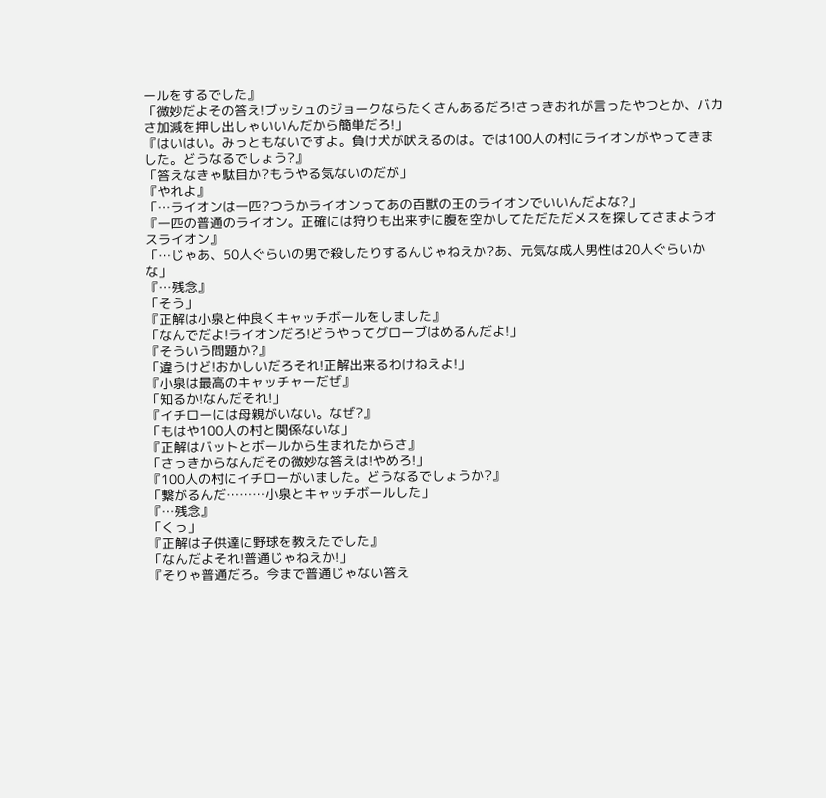ールをするでした』
「微妙だよその答え!ブッシュのジョークならたくさんあるだろ!さっきおれが言ったやつとか、バカさ加減を押し出しゃいいんだから簡単だろ!」
『はいはい。みっともないですよ。負け犬が吠えるのは。では100人の村にライオンがやってきました。どうなるでしょう?』
「答えなきゃ駄目か?もうやる気ないのだが」
『やれよ』
「…ライオンは一匹?つうかライオンってあの百獣の王のライオンでいいんだよな?」
『一匹の普通のライオン。正確には狩りも出来ずに腹を空かしてただただメスを探してさまようオスライオン』
「…じゃあ、50人ぐらいの男で殺したりするんじゃねえか?あ、元気な成人男性は20人ぐらいかな」
『…残念』
「そう」
『正解は小泉と仲良くキャッチボールをしました』
「なんでだよ!ライオンだろ!どうやってグローブはめるんだよ!」
『そういう問題か?』
「違うけど!おかしいだろそれ!正解出来るわけねえよ!」
『小泉は最高のキャッチャーだぜ』
「知るか!なんだそれ!」
『イチローには母親がいない。なぜ?』
「もはや100人の村と関係ないな」
『正解はバットとボールから生まれたからさ』
「さっきからなんだその微妙な答えは!やめろ!」
『100人の村にイチローがいました。どうなるでしょうか?』
「繋がるんだ………小泉とキャッチボールした」
『…残念』
「くっ」
『正解は子供達に野球を教えたでした』
「なんだよそれ!普通じゃねえか!」
『そりゃ普通だろ。今まで普通じゃない答え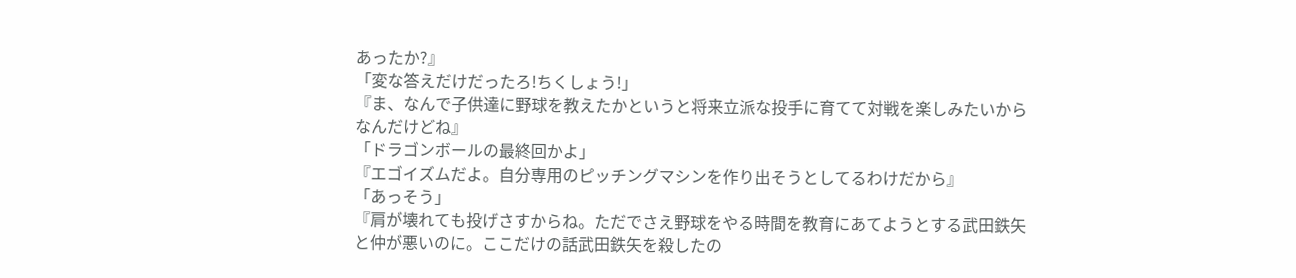あったか?』
「変な答えだけだったろ!ちくしょう!」
『ま、なんで子供達に野球を教えたかというと将来立派な投手に育てて対戦を楽しみたいからなんだけどね』
「ドラゴンボールの最終回かよ」
『エゴイズムだよ。自分専用のピッチングマシンを作り出そうとしてるわけだから』
「あっそう」
『肩が壊れても投げさすからね。ただでさえ野球をやる時間を教育にあてようとする武田鉄矢と仲が悪いのに。ここだけの話武田鉄矢を殺したの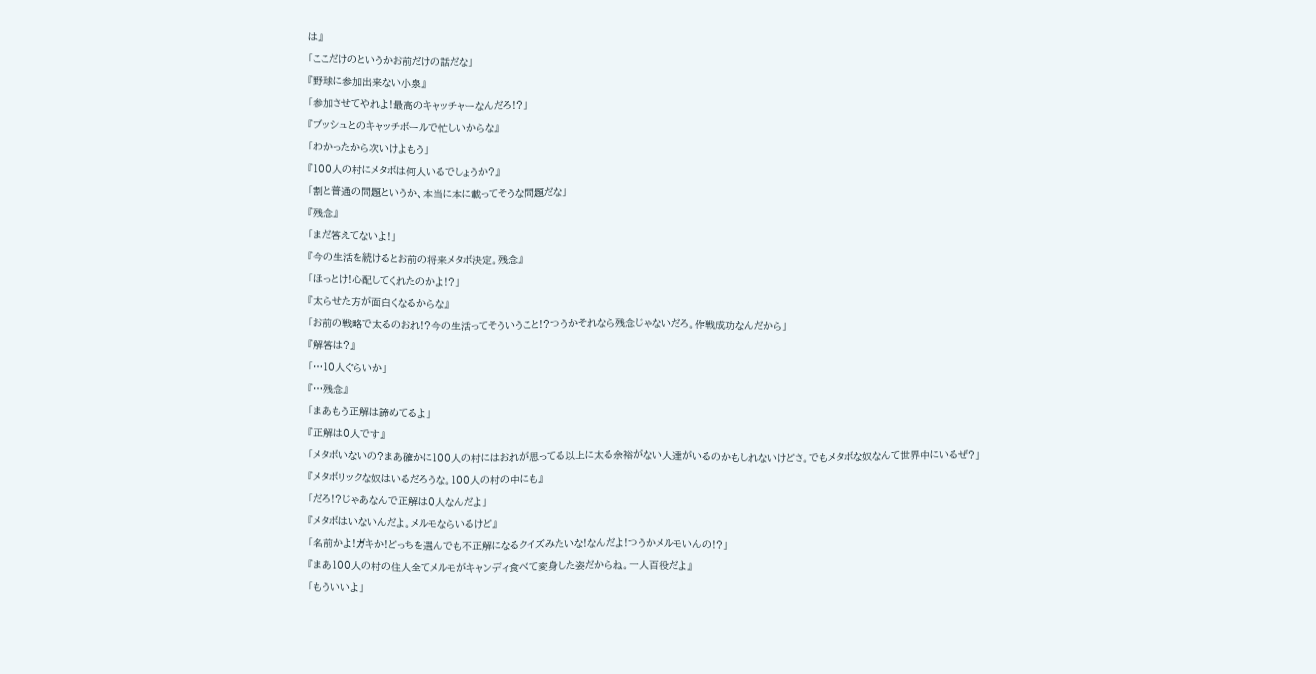は』
「ここだけのというかお前だけの話だな」
『野球に参加出来ない小泉』
「参加させてやれよ!最高のキャッチャーなんだろ!?」
『ブッシュとのキャッチボールで忙しいからな』
「わかったから次いけよもう」
『100人の村にメタボは何人いるでしょうか?』
「割と普通の問題というか、本当に本に載ってそうな問題だな」
『残念』
「まだ答えてないよ!」
『今の生活を続けるとお前の将来メタボ決定。残念』
「ほっとけ!心配してくれたのかよ!?」
『太らせた方が面白くなるからな』
「お前の戦略で太るのおれ!?今の生活ってそういうこと!?つうかそれなら残念じゃないだろ。作戦成功なんだから」
『解答は?』
「…10人ぐらいか」
『…残念』
「まあもう正解は諦めてるよ」
『正解は0人です』
「メタボいないの?まあ確かに100人の村にはおれが思ってる以上に太る余裕がない人達がいるのかもしれないけどさ。でもメタボな奴なんて世界中にいるぜ?」
『メタボリックな奴はいるだろうな。100人の村の中にも』
「だろ!?じゃあなんで正解は0人なんだよ」
『メタボはいないんだよ。メルモならいるけど』
「名前かよ!ガキか!どっちを選んでも不正解になるクイズみたいな!なんだよ!つうかメルモいんの!?」
『まあ100人の村の住人全てメルモがキャンディ食べて変身した姿だからね。一人百役だよ』
「もういいよ」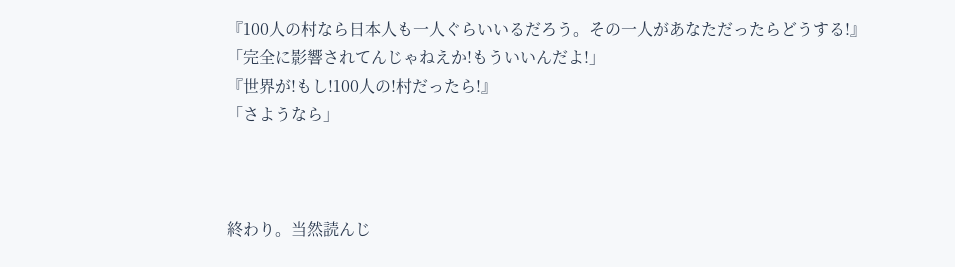『100人の村なら日本人も一人ぐらいいるだろう。その一人があなただったらどうする!』
「完全に影響されてんじゃねえか!もういいんだよ!」
『世界が!もし!100人の!村だったら!』
「さようなら」



終わり。当然読んじ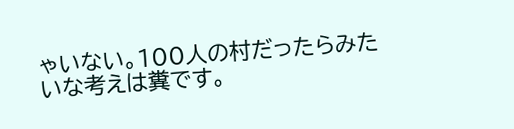ゃいない。100人の村だったらみたいな考えは糞です。